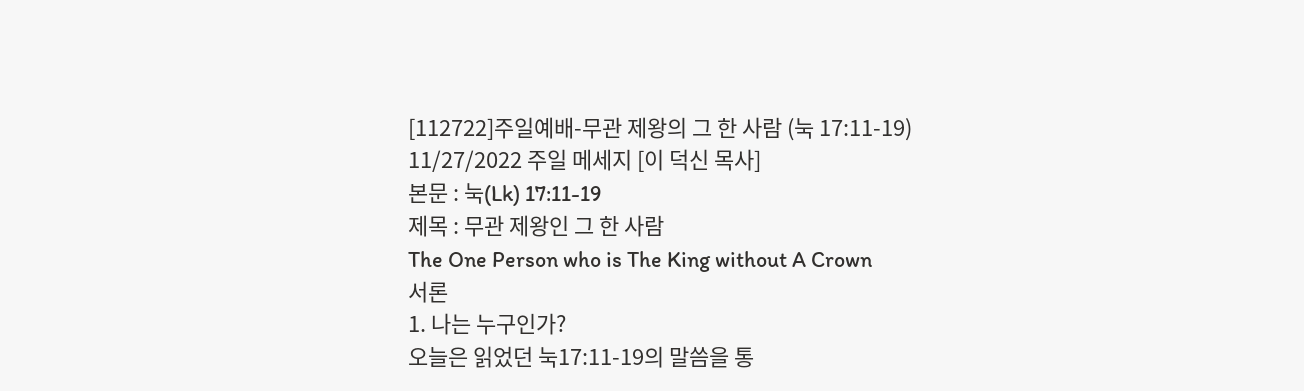[112722]주일예배-무관 제왕의 그 한 사람 (눅 17:11-19)
11/27/2022 주일 메세지 [이 덕신 목사]
본문 : 눅(Lk) 17:11-19
제목 : 무관 제왕인 그 한 사람
The One Person who is The King without A Crown
서론
1. 나는 누구인가?
오늘은 읽었던 눅17:11-19의 말씀을 통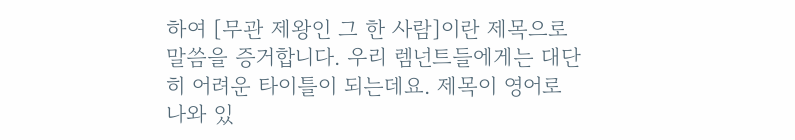하여 [무관 제왕인 그 한 사람]이란 제목으로 말씀을 증거합니다. 우리 렘넌트들에게는 대단히 어려운 타이틀이 되는데요. 제목이 영어로 나와 있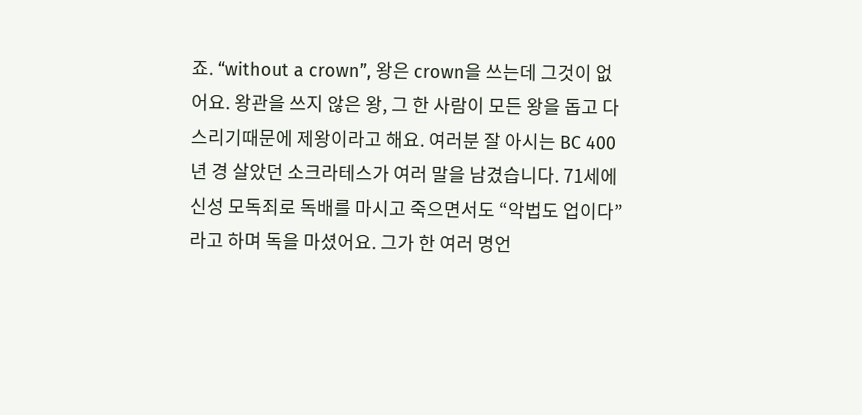죠. “without a crown”, 왕은 crown을 쓰는데 그것이 없어요. 왕관을 쓰지 않은 왕, 그 한 사람이 모든 왕을 돕고 다스리기때문에 제왕이라고 해요. 여러분 잘 아시는 BC 400년 경 살았던 소크라테스가 여러 말을 남겼습니다. 71세에 신성 모독죄로 독배를 마시고 죽으면서도 “악법도 업이다”라고 하며 독을 마셨어요. 그가 한 여러 명언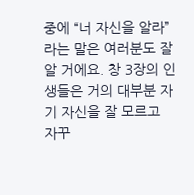중에 “너 자신을 알라”라는 말은 여러분도 잘 알 거에요. 창 3장의 인생들은 거의 대부분 자기 자신을 잘 모르고 자꾸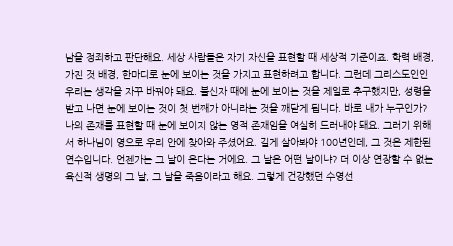남을 정죄하고 판단해요. 세상 사람들은 자기 자신을 표현할 때 세상적 기준이죠. 학력 배경, 가진 것 배경, 한마디로 눈에 보이는 것을 가지고 표현하려고 합니다. 그런데 그리스도인인 우리는 생각을 자꾸 바꿔야 돼요. 불신자 때에 눈에 보이는 것을 제일로 추구했지만, 성령을 받고 나면 눈에 보이는 것이 첫 번째가 아니라는 것을 깨닫게 됩니다. 바로 내가 누구인가? 나의 존재를 표현할 때 눈에 보이지 않는 영적 존재임을 여실히 드러내야 돼요. 그러기 위해서 하나님이 영으로 우리 안에 찾아와 주셨어요. 길게 살아봐야 100년인데, 그 것은 제한된 연수입니다. 언젠가는 그 날이 온다는 거에요. 그 날은 어떤 날이냐? 더 이상 연장할 수 없는 육신적 생명의 그 날, 그 날을 죽음이라고 해요. 그렇게 건강했던 수영선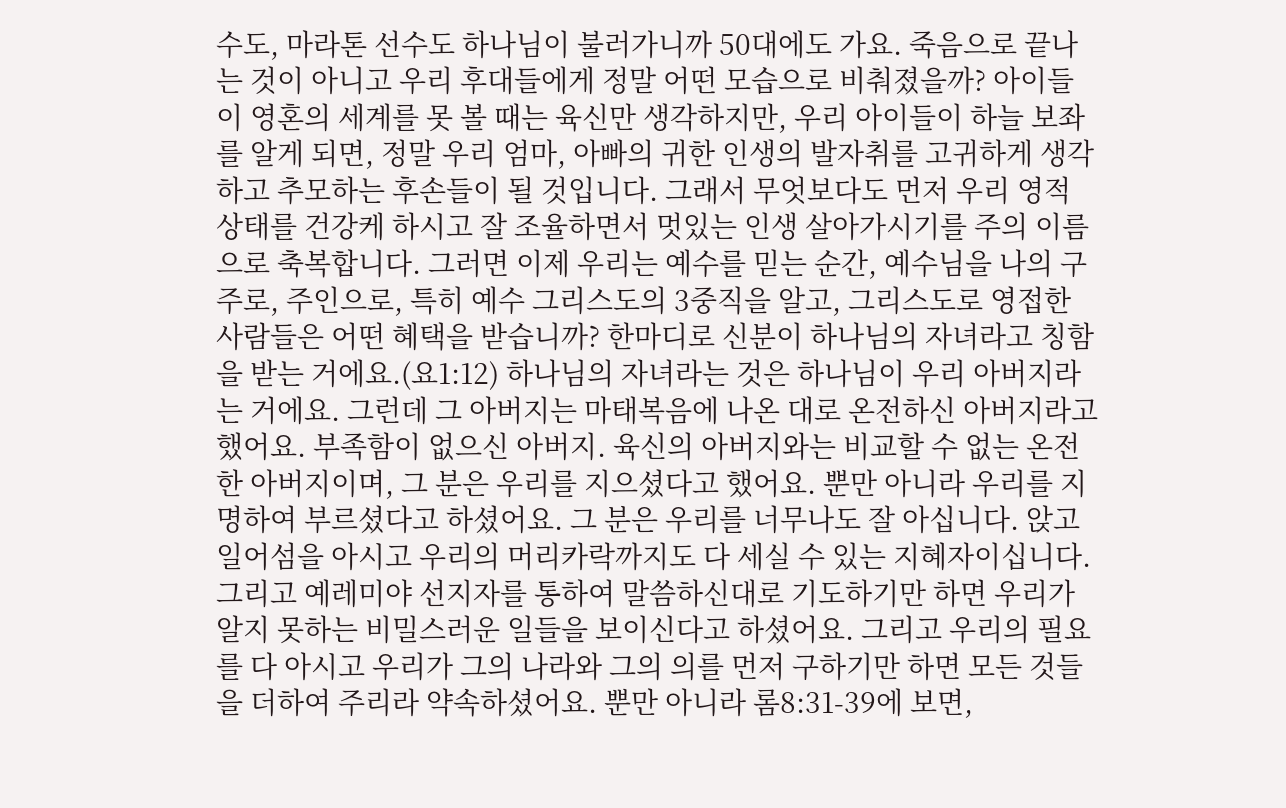수도, 마라톤 선수도 하나님이 불러가니까 50대에도 가요. 죽음으로 끝나는 것이 아니고 우리 후대들에게 정말 어떤 모습으로 비춰졌을까? 아이들이 영혼의 세계를 못 볼 때는 육신만 생각하지만, 우리 아이들이 하늘 보좌를 알게 되면, 정말 우리 엄마, 아빠의 귀한 인생의 발자취를 고귀하게 생각하고 추모하는 후손들이 될 것입니다. 그래서 무엇보다도 먼저 우리 영적 상태를 건강케 하시고 잘 조율하면서 멋있는 인생 살아가시기를 주의 이름으로 축복합니다. 그러면 이제 우리는 예수를 믿는 순간, 예수님을 나의 구주로, 주인으로, 특히 예수 그리스도의 3중직을 알고, 그리스도로 영접한 사람들은 어떤 혜택을 받습니까? 한마디로 신분이 하나님의 자녀라고 칭함을 받는 거에요.(요1:12) 하나님의 자녀라는 것은 하나님이 우리 아버지라는 거에요. 그런데 그 아버지는 마태복음에 나온 대로 온전하신 아버지라고 했어요. 부족함이 없으신 아버지. 육신의 아버지와는 비교할 수 없는 온전한 아버지이며, 그 분은 우리를 지으셨다고 했어요. 뿐만 아니라 우리를 지명하여 부르셨다고 하셨어요. 그 분은 우리를 너무나도 잘 아십니다. 앉고 일어섬을 아시고 우리의 머리카락까지도 다 세실 수 있는 지혜자이십니다. 그리고 예레미야 선지자를 통하여 말씀하신대로 기도하기만 하면 우리가 알지 못하는 비밀스러운 일들을 보이신다고 하셨어요. 그리고 우리의 필요를 다 아시고 우리가 그의 나라와 그의 의를 먼저 구하기만 하면 모든 것들을 더하여 주리라 약속하셨어요. 뿐만 아니라 롬8:31-39에 보면,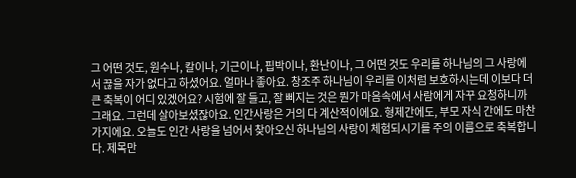그 어떤 것도, 원수나, 칼이나, 기근이나, 핍박이나, 환난이나, 그 어떤 것도 우리를 하나님의 그 사랑에서 끊을 자가 없다고 하셨어요. 얼마나 좋아요. 창조주 하나님이 우리를 이처럼 보호하시는데 이보다 더 큰 축복이 어디 있겠어요? 시험에 잘 들고, 잘 삐지는 것은 뭔가 마음속에서 사람에게 자꾸 요청하니까 그래요. 그런데 살아보셨잖아요. 인간사랑은 거의 다 계산적이에요. 형제간에도, 부모 자식 간에도 마찬가지에요. 오늘도 인간 사랑을 넘어서 찾아오신 하나님의 사랑이 체험되시기를 주의 이름으로 축복합니다. 제목만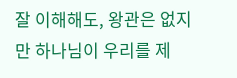잘 이해해도, 왕관은 없지만 하나님이 우리를 제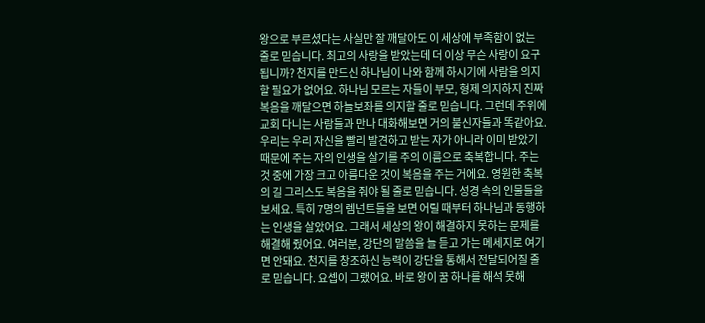왕으로 부르셨다는 사실만 잘 깨달아도 이 세상에 부족함이 없는 줄로 믿습니다. 최고의 사랑을 받았는데 더 이상 무슨 사랑이 요구 됩니까? 천지를 만드신 하나님이 나와 함께 하시기에 사람을 의지할 필요가 없어요. 하나님 모르는 자들이 부모, 형제 의지하지 진짜 복음을 깨달으면 하늘보좌를 의지할 줄로 믿습니다. 그런데 주위에 교회 다니는 사람들과 만나 대화해보면 거의 불신자들과 똑같아요. 우리는 우리 자신을 빨리 발견하고 받는 자가 아니라 이미 받았기 때문에 주는 자의 인생을 살기를 주의 이름으로 축복합니다. 주는 것 중에 가장 크고 아름다운 것이 복음을 주는 거에요. 영원한 축복의 길 그리스도 복음을 줘야 될 줄로 믿습니다. 성경 속의 인물들을 보세요. 특히 7명의 렘넌트들을 보면 어릴 때부터 하나님과 동행하는 인생을 살았어요. 그래서 세상의 왕이 해결하지 못하는 문제를 해결해 줬어요. 여러분, 강단의 말씀을 늘 듣고 가는 메세지로 여기면 안돼요. 천지를 창조하신 능력이 강단을 통해서 전달되어질 줄로 믿습니다. 요셉이 그랬어요. 바로 왕이 꿈 하나를 해석 못해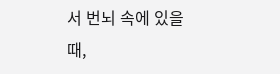서 번뇌 속에 있을 때,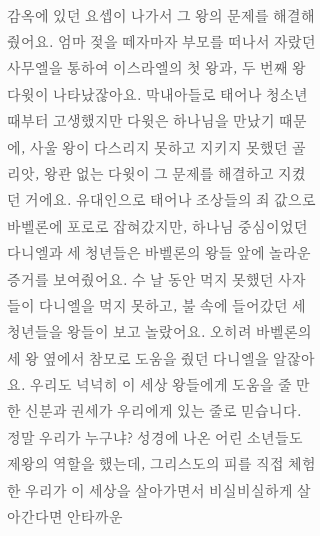감옥에 있던 요셉이 나가서 그 왕의 문제를 해결해 줬어요. 엄마 젖을 떼자마자 부모를 떠나서 자랐던 사무엘을 통하여 이스라엘의 첫 왕과, 두 번째 왕 다윗이 나타났잖아요. 막내아들로 태어나 청소년 때부터 고생했지만 다윗은 하나님을 만났기 때문에, 사울 왕이 다스리지 못하고 지키지 못했던 골리앗, 왕관 없는 다윗이 그 문제를 해결하고 지켰던 거에요. 유대인으로 태어나 조상들의 죄 값으로 바벨론에 포로로 잡혀갔지만, 하나님 중심이었던 다니엘과 세 청년들은 바벨론의 왕들 앞에 놀라운 증거를 보여줬어요. 수 날 동안 먹지 못했던 사자들이 다니엘을 먹지 못하고, 불 속에 들어갔던 세 청년들을 왕들이 보고 놀랐어요. 오히려 바벨론의 세 왕 옆에서 참모로 도움을 줬던 다니엘을 알잖아요. 우리도 넉넉히 이 세상 왕들에게 도움을 줄 만한 신분과 권세가 우리에게 있는 줄로 믿습니다. 정말 우리가 누구냐? 성경에 나온 어린 소년들도 제왕의 역할을 했는데, 그리스도의 피를 직접 체험한 우리가 이 세상을 살아가면서 비실비실하게 살아간다면 안타까운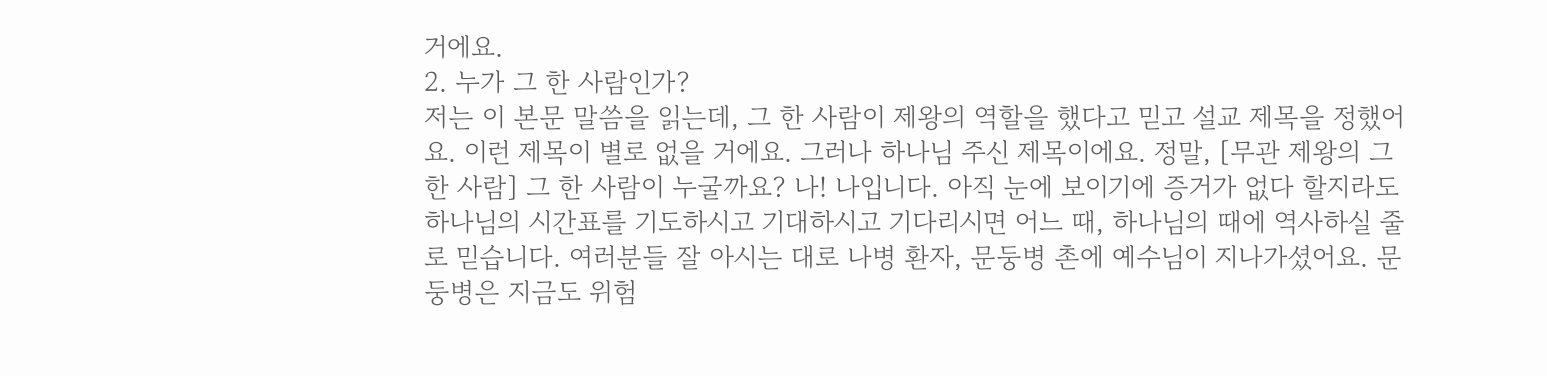거에요.
2. 누가 그 한 사람인가?
저는 이 본문 말씀을 읽는데, 그 한 사람이 제왕의 역할을 했다고 믿고 설교 제목을 정했어요. 이런 제목이 별로 없을 거에요. 그러나 하나님 주신 제목이에요. 정말, [무관 제왕의 그 한 사람] 그 한 사람이 누굴까요? 나! 나입니다. 아직 눈에 보이기에 증거가 없다 할지라도 하나님의 시간표를 기도하시고 기대하시고 기다리시면 어느 때, 하나님의 때에 역사하실 줄로 믿습니다. 여러분들 잘 아시는 대로 나병 환자, 문둥병 촌에 예수님이 지나가셨어요. 문둥병은 지금도 위험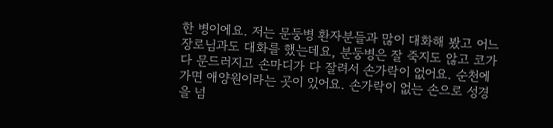한 병이에요. 저는 문둥병 환자분들과 많이 대화해 봤고 어느 장로님과도 대화를 했는데요, 분둥병은 잘 죽지도 않고 코가 다 문드러지고 손마디가 다 잘려서 손가락이 없어요. 순천에 가면 애양원이라는 곳이 있어요. 손가락이 없는 손으로 성경을 넘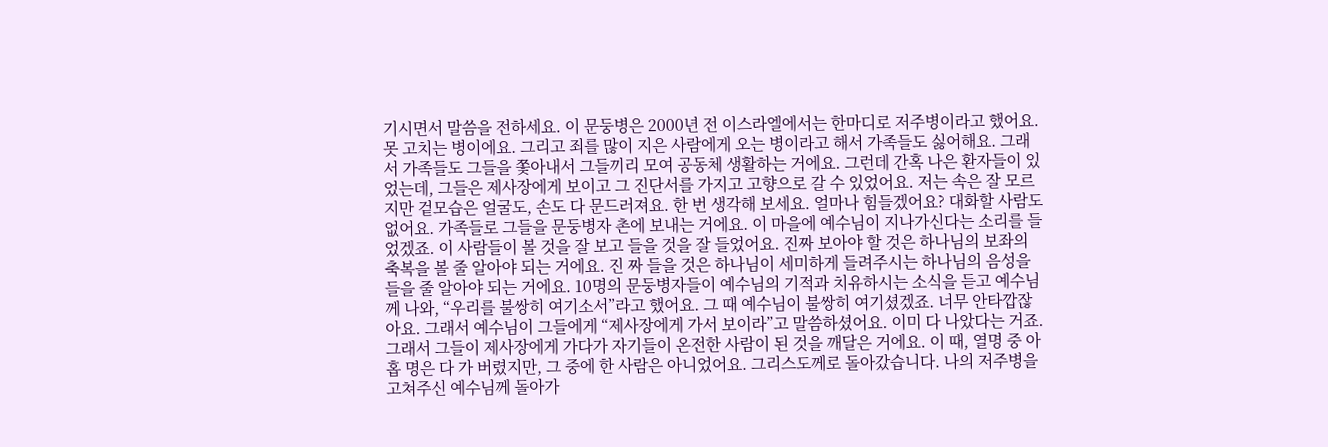기시면서 말씀을 전하세요. 이 문둥병은 2000년 전 이스라엘에서는 한마디로 저주병이라고 했어요. 못 고치는 병이에요. 그리고 죄를 많이 지은 사람에게 오는 병이라고 해서 가족들도 싫어해요. 그래서 가족들도 그들을 쫓아내서 그들끼리 모여 공동체 생활하는 거에요. 그런데 간혹 나은 환자들이 있었는데, 그들은 제사장에게 보이고 그 진단서를 가지고 고향으로 갈 수 있었어요. 저는 속은 잘 모르지만 겉모습은 얼굴도, 손도 다 문드러져요. 한 번 생각해 보세요. 얼마나 힘들겠어요? 대화할 사람도 없어요. 가족들로 그들을 문둥병자 촌에 보내는 거에요. 이 마을에 예수님이 지나가신다는 소리를 들었겠죠. 이 사람들이 볼 것을 잘 보고 들을 것을 잘 들었어요. 진짜 보아야 할 것은 하나님의 보좌의 축복을 볼 줄 알아야 되는 거에요. 진 짜 들을 것은 하나님이 세미하게 들려주시는 하나님의 음성을 들을 줄 알아야 되는 거에요. 10명의 문둥병자들이 예수님의 기적과 치유하시는 소식을 듣고 예수님께 나와, “우리를 불쌍히 여기소서”라고 했어요. 그 때 예수님이 불쌍히 여기셨겠죠. 너무 안타깝잖아요. 그래서 예수님이 그들에게 “제사장에게 가서 보이라”고 말씀하셨어요. 이미 다 나았다는 거죠. 그래서 그들이 제사장에게 가다가 자기들이 온전한 사람이 된 것을 깨달은 거에요. 이 때, 열명 중 아홉 명은 다 가 버렸지만, 그 중에 한 사람은 아니었어요. 그리스도께로 돌아갔습니다. 나의 저주병을 고쳐주신 예수님께 돌아가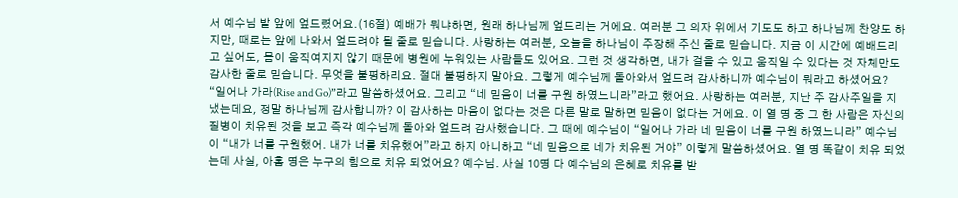서 예수님 발 앞에 엎드렸어요.(16절) 예배가 뭐냐하면, 원래 하나님께 엎드리는 거에요. 여러분 그 의자 위에서 기도도 하고 하나님께 찬양도 하지만, 때로는 앞에 나와서 엎드려야 될 줄로 믿습니다. 사랑하는 여러분, 오늘을 하나님이 주장해 주신 줄로 믿습니다. 지금 이 시간에 예배드리고 싶어도, 몸이 움직여지지 않기 때문에 병원에 누워있는 사람들도 있어요. 그런 것 생각하면, 내가 걸을 수 있고 움직일 수 있다는 것 자체만도 감사한 줄로 믿습니다. 무엇을 불평하리요. 절대 불평하지 말아요. 그렇게 예수님께 돌아와서 엎드려 감사하니까 예수님이 뭐라고 하셨어요? “일어나 가라(Rise and Go)”라고 말씀하셨어요. 그리고 “네 믿음이 너를 구원 하였느니라”라고 했어요. 사랑하는 여러분, 지난 주 감사주일을 지냈는데요, 정말 하나님께 감사합니까? 이 감사하는 마음이 없다는 것은 다른 말로 말하면 믿음이 없다는 거에요. 이 열 명 중 그 한 사람은 자신의 질병이 치유된 것을 보고 즉각 예수님께 돌아와 엎드려 감사했습니다. 그 때에 예수님이 “일어나 가라 네 믿음이 너를 구원 하였느니라” 예수님이 “내가 너를 구원했어. 내가 너를 치유했어”라고 하지 아니하고 “네 믿음으로 네가 치유된 거야” 이렇게 말씀하셨어요. 열 명 똑같이 치유 되었는데 사실, 아홉 명은 누구의 힘으로 치유 되었어요? 예수님. 사실 10명 다 예수님의 은혜로 치유를 받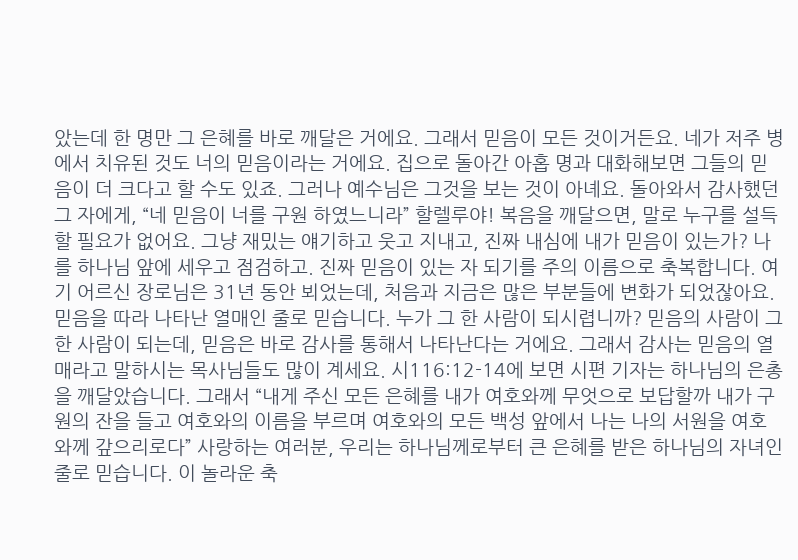았는데 한 명만 그 은혜를 바로 깨달은 거에요. 그래서 믿음이 모든 것이거든요. 네가 저주 병에서 치유된 것도 너의 믿음이라는 거에요. 집으로 돌아간 아홉 명과 대화해보면 그들의 믿음이 더 크다고 할 수도 있죠. 그러나 예수님은 그것을 보는 것이 아녜요. 돌아와서 감사했던 그 자에게, “네 믿음이 너를 구원 하였느니라” 할렐루야! 복음을 깨달으면, 말로 누구를 설득할 필요가 없어요. 그냥 재밌는 얘기하고 웃고 지내고, 진짜 내심에 내가 믿음이 있는가? 나를 하나님 앞에 세우고 점검하고. 진짜 믿음이 있는 자 되기를 주의 이름으로 축복합니다. 여기 어르신 장로님은 31년 동안 뵈었는데, 처음과 지금은 많은 부분들에 변화가 되었잖아요. 믿음을 따라 나타난 열매인 줄로 믿습니다. 누가 그 한 사람이 되시렵니까? 믿음의 사람이 그 한 사람이 되는데, 믿음은 바로 감사를 통해서 나타난다는 거에요. 그래서 감사는 믿음의 열매라고 말하시는 목사님들도 많이 계세요. 시116:12-14에 보면 시편 기자는 하나님의 은총을 깨달았습니다. 그래서 “내게 주신 모든 은혜를 내가 여호와께 무엇으로 보답할까 내가 구원의 잔을 들고 여호와의 이름을 부르며 여호와의 모든 백성 앞에서 나는 나의 서원을 여호와께 갚으리로다” 사랑하는 여러분, 우리는 하나님께로부터 큰 은혜를 받은 하나님의 자녀인 줄로 믿습니다. 이 놀라운 축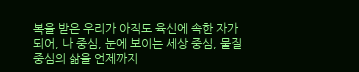복을 받은 우리가 아직도 육신에 속한 자가 되어, 나 중심, 눈에 보이는 세상 중심, 물질 중심의 삶을 언제까지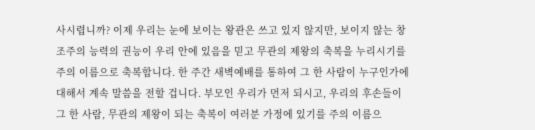사시렵니까? 이제 우리는 눈에 보이는 왕관은 쓰고 있지 않지만, 보이지 않는 창조주의 능력의 권능이 우리 안에 있음을 믿고 무관의 제왕의 축복을 누리시기를 주의 이름으로 축복합니다. 한 주간 새벽예배를 통하여 그 한 사람이 누구인가에 대해서 계속 말씀을 전할 겁니다. 부모인 우리가 먼저 되시고, 우리의 후손들이 그 한 사람, 무관의 제왕이 되는 축복이 여러분 가정에 있기를 주의 이름으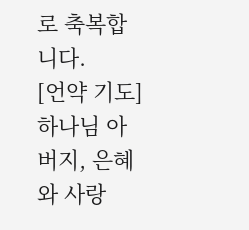로 축복합니다.
[언약 기도]
하나님 아버지, 은혜와 사랑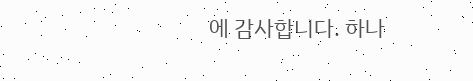에 감사합니다. 하나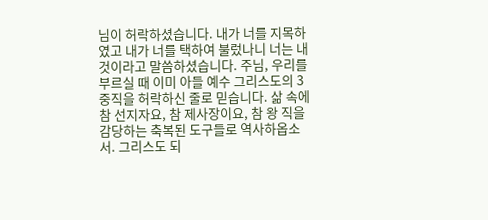님이 허락하셨습니다. 내가 너를 지목하였고 내가 너를 택하여 불렀나니 너는 내 것이라고 말씀하셨습니다. 주님, 우리를 부르실 때 이미 아들 예수 그리스도의 3중직을 허락하신 줄로 믿습니다. 삶 속에 참 선지자요, 참 제사장이요, 참 왕 직을 감당하는 축복된 도구들로 역사하옵소서. 그리스도 되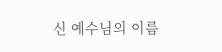신 예수님의 이름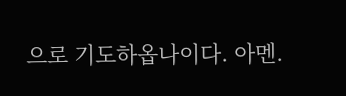으로 기도하옵나이다. 아멘.